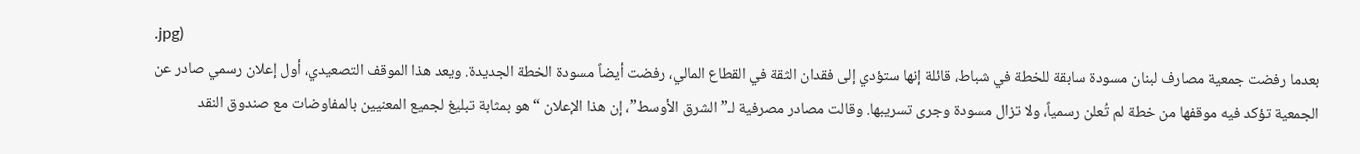.jpg)
بعدما رفضت جمعية مصارف لبنان مسودة سابقة للخطة في شباط، قائلة إنها ستؤدي إلى فقدان الثقة في القطاع المالي، رفضت أيضاً مسودة الخطة الجديدة. ويعد هذا الموقف التصعيدي، أول إعلان رسمي صادر عن الجمعية تؤكد فيه موقفها من خطة لم تُعلن رسمياً، ولا تزال مسودة وجرى تسريبها. وقالت مصادر مصرفية لـ”الشرق الأوسط”، إن هذا الإعلان “هو بمثابة تبليغ لجميع المعنيين بالمفاوضات مع صندوق النقد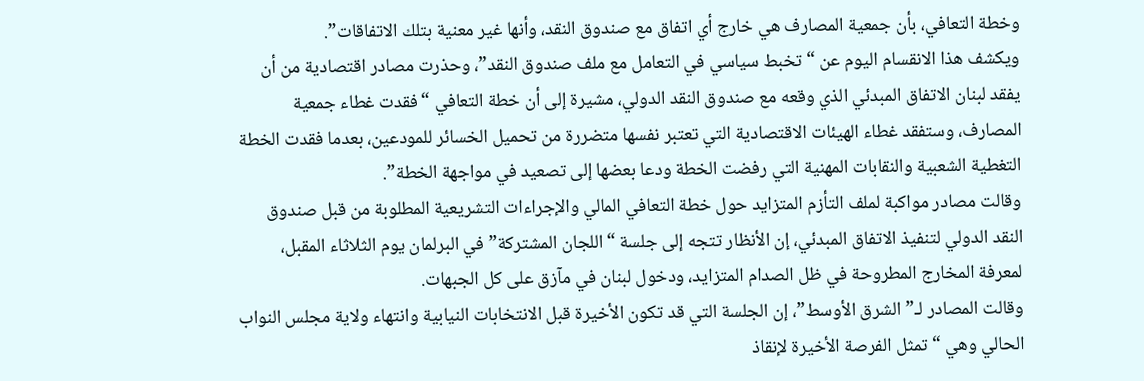وخطة التعافي، بأن جمعية المصارف هي خارج أي اتفاق مع صندوق النقد، وأنها غير معنية بتلك الاتفاقات”.
ويكشف هذا الانقسام اليوم عن “تخبط سياسي في التعامل مع ملف صندوق النقد”، وحذرت مصادر اقتصادية من أن يفقد لبنان الاتفاق المبدئي الذي وقعه مع صندوق النقد الدولي، مشيرة إلى أن خطة التعافي “فقدت غطاء جمعية المصارف، وستفقد غطاء الهيئات الاقتصادية التي تعتبر نفسها متضررة من تحميل الخسائر للمودعين، بعدما فقدت الخطة التغطية الشعبية والنقابات المهنية التي رفضت الخطة ودعا بعضها إلى تصعيد في مواجهة الخطة”.
وقالت مصادر مواكبة لملف التأزم المتزايد حول خطة التعافي المالي والإجراءات التشريعية المطلوبة من قبل صندوق النقد الدولي لتنفيذ الاتفاق المبدئي، إن الأنظار تتجه إلى جلسة “اللجان المشتركة” في البرلمان يوم الثلاثاء المقبل، لمعرفة المخارج المطروحة في ظل الصدام المتزايد، ودخول لبنان في مآزق على كل الجبهات.
وقالت المصادر لـ”الشرق الأوسط”، إن الجلسة التي قد تكون الأخيرة قبل الانتخابات النيابية وانتهاء ولاية مجلس النواب الحالي وهي “تمثل الفرصة الأخيرة لإنقاذ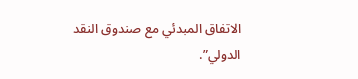الاتفاق المبدئي مع صندوق النقد الدولي”.